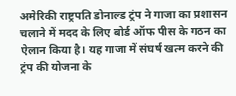अमेरिकी राष्ट्रपति डोनाल्ड ट्रंप ने गाजा का प्रशासन चलाने में मदद के लिए बोर्ड ऑफ पीस के गठन का ऐलान किया है। यह गाजा में संघर्ष खत्म करने की ट्रंप की योजना के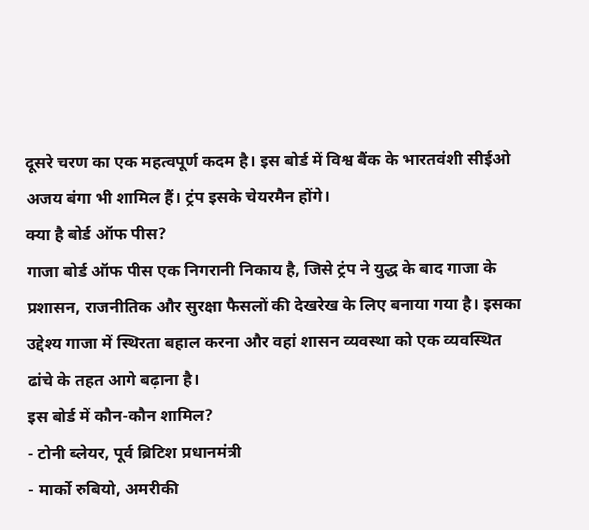दूसरे चरण का एक महत्वपूर्ण कदम है। इस बोर्ड में विश्व बैंक के भारतवंशी सीईओ अजय बंगा भी शामिल हैं। ट्रंप इसके चेयरमैन होंगे।
क्या है बोर्ड ऑफ पीस?
गाजा बोर्ड ऑफ पीस एक निगरानी निकाय है, जिसे ट्रंप ने युद्ध के बाद गाजा के प्रशासन, राजनीतिक और सुरक्षा फैसलों की देखरेख के लिए बनाया गया है। इसका उद्देश्य गाजा में स्थिरता बहाल करना और वहां शासन व्यवस्था को एक व्यवस्थित ढांचे के तहत आगे बढ़ाना है।
इस बोर्ड में कौन-कौन शामिल?
- टोनी ब्लेयर, पूर्व ब्रिटिश प्रधानमंत्री
- मार्को रुबियो, अमरीकी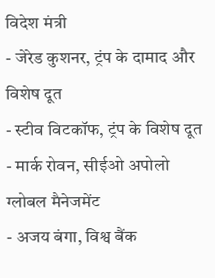विदेश मंत्री
- जेरेड कुशनर, ट्रंप के दामाद और विशेष दूत
- स्टीव विटकॉफ, ट्रंप के विशेष दूत
- मार्क रोवन, सीईओ अपोलो ग्लोबल मैनेजमेंट
- अजय बंगा, विश्व बैंक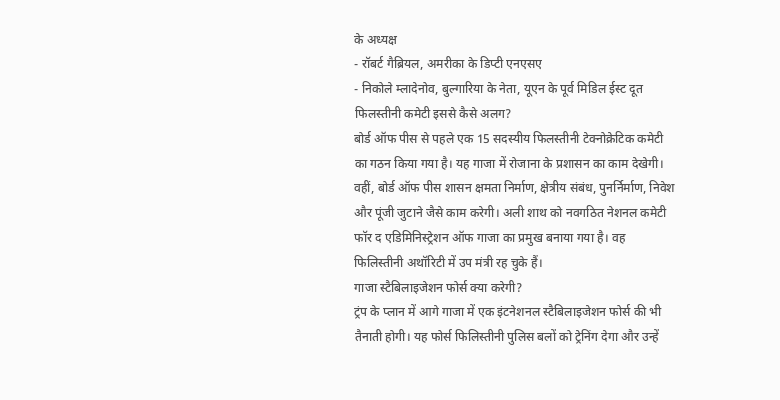के अध्यक्ष
- रॉबर्ट गैब्रियल, अमरीका के डिप्टी एनएसए
- निकोले म्लादेनोव, बुल्गारिया के नेता, यूएन के पूर्व मिडिल ईस्ट दूत
फिलस्तीनी कमेटी इससे कैसे अलग?
बोर्ड ऑफ पीस से पहले एक 15 सदस्यीय फिलस्तीनी टेक्नोक्रेटिक कमेटी का गठन किया गया है। यह गाजा में रोजाना के प्रशासन का काम देखेगी। वहीं, बोर्ड ऑफ पीस शासन क्षमता निर्माण, क्षेत्रीय संबंध, पुनर्निर्माण, निवेश और पूंजी जुटाने जैसे काम करेगी। अली शाथ को नवगठित नेशनल कमेटी फॉर द एडिमिनिस्ट्रेशन ऑफ गाजा का प्रमुख बनाया गया है। वह फिलिस्तीनी अथॉरिटी में उप मंत्री रह चुके हैं।
गाजा स्टैबिलाइजेशन फोर्स क्या करेगी?
ट्रंप के प्लान में आगे गाजा में एक इंटनेशनल स्टैबिलाइजेशन फोर्स की भी तैनाती होगी। यह फोर्स फिलिस्तीनी पुलिस बलों को ट्रेनिंग देगा और उन्हें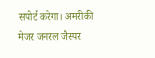सपोर्ट करेगा। अमरीकी मेजर जनरल जैस्पर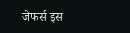जेफर्स इस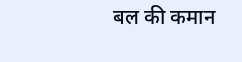बल की कमान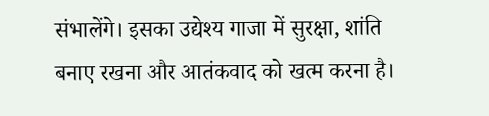संभालेंगे। इसका उद्येश्य गाजा में सुरक्षा, शांति बनाए रखना और आतंकवाद को खत्म करना है।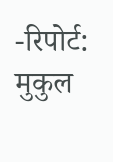-रिपोर्ट: मुकुल